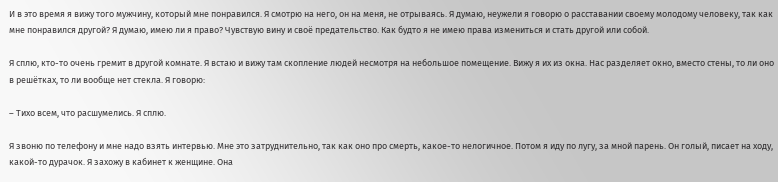И в это время я вижу того мужчину, который мне понравился. Я смотрю на него, он на меня, не отрываясь. Я думаю, неужели я говорю о расставании своему молодому человеку, так как мне понравился другой? Я думаю, имею ли я право? Чувствую вину и своё предательство. Как будто я не имею права измениться и стать другой или собой.

Я сплю, кто-то очень гремит в другой комнате. Я встаю и вижу там скопление людей несмотря на небольшое помещение. Вижу я их из окна. Нас разделяет окно, вместо стены, то ли оно в решётках, то ли вообще нет стекла. Я говорю:

– Тихо всем, что расшумелись. Я сплю.

Я звоню по телефону и мне надо взять интервью. Мне это затруднительно, так как оно про смерть, какое-то нелогичное. Потом я иду по лугу, за мной парень. Он голый, писает на ходу, какой-то дурачок. Я захожу в кабинет к женщине. Она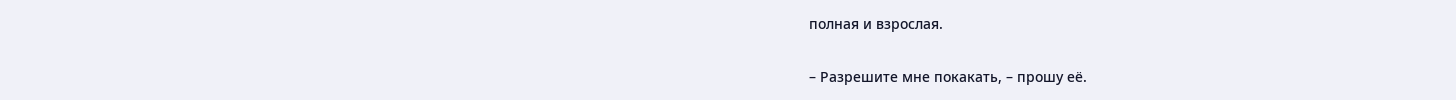полная и взрослая.

– Разрешите мне покакать, – прошу её.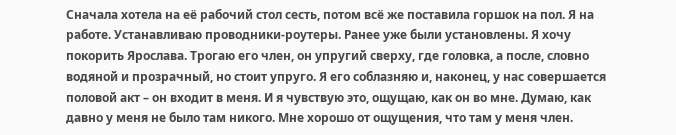Сначала хотела на её рабочий стол сесть, потом всё же поставила горшок на пол. Я на работе. Устанавливаю проводники-роутеры. Ранее уже были установлены. Я хочу покорить Ярослава. Трогаю его член, он упругий сверху, где головка, а после, словно водяной и прозрачный, но стоит упруго. Я его соблазняю и, наконец, у нас совершается половой акт – он входит в меня. И я чувствую это, ощущаю, как он во мне. Думаю, как давно у меня не было там никого. Мне хорошо от ощущения, что там у меня член.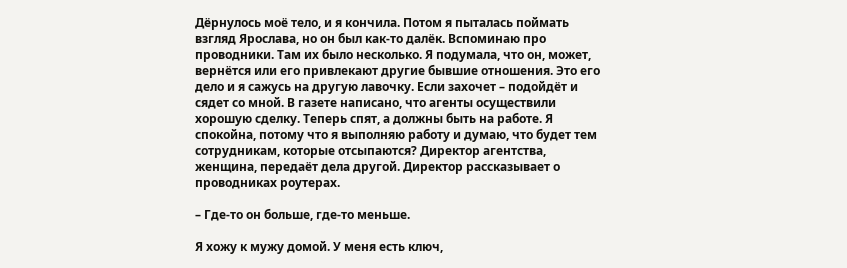Дёрнулось моё тело, и я кончила. Потом я пыталась поймать взгляд Ярослава, но он был как-то далёк. Вспоминаю про проводники. Там их было несколько. Я подумала, что он, может, вернётся или его привлекают другие бывшие отношения. Это его дело и я сажусь на другую лавочку. Если захочет – подойдёт и сядет со мной. В газете написано, что агенты осуществили хорошую сделку. Теперь спят, а должны быть на работе. Я спокойна, потому что я выполняю работу и думаю, что будет тем сотрудникам, которые отсыпаются? Директор агентства, женщина, передаёт дела другой. Директор рассказывает о проводниках роутерах.

– Где-то он больше, где-то меньше.

Я хожу к мужу домой. У меня есть ключ,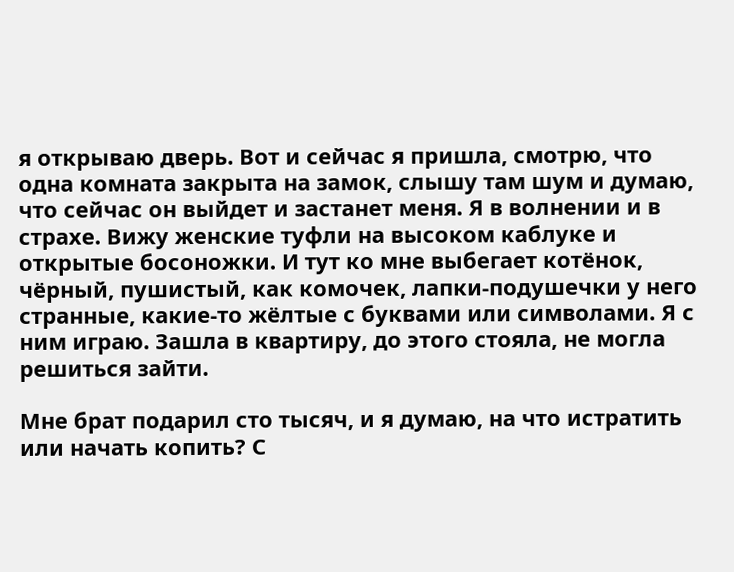я открываю дверь. Вот и сейчас я пришла, смотрю, что одна комната закрыта на замок, слышу там шум и думаю, что сейчас он выйдет и застанет меня. Я в волнении и в страхе. Вижу женские туфли на высоком каблуке и открытые босоножки. И тут ко мне выбегает котёнок, чёрный, пушистый, как комочек, лапки-подушечки у него странные, какие-то жёлтые с буквами или символами. Я с ним играю. Зашла в квартиру, до этого стояла, не могла решиться зайти.

Мне брат подарил сто тысяч, и я думаю, на что истратить или начать копить? С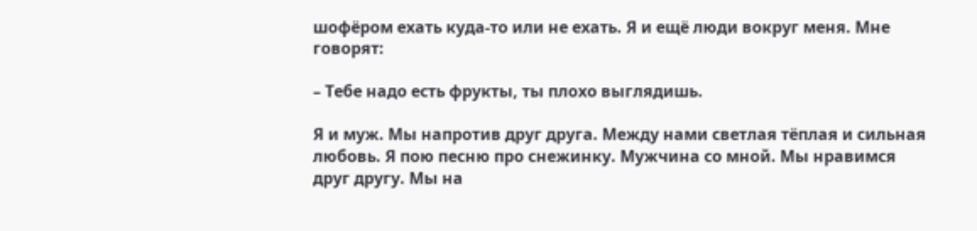шофёром ехать куда-то или не ехать. Я и ещё люди вокруг меня. Мне говорят:

– Тебе надо есть фрукты, ты плохо выглядишь.

Я и муж. Мы напротив друг друга. Между нами светлая тёплая и сильная любовь. Я пою песню про снежинку. Мужчина со мной. Мы нравимся друг другу. Мы на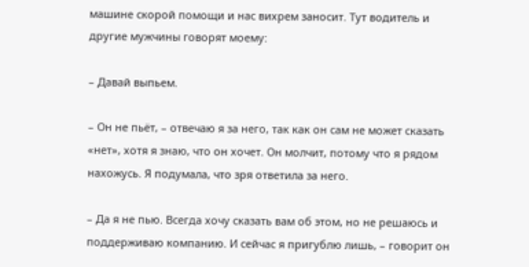машине скорой помощи и нас вихрем заносит. Тут водитель и другие мужчины говорят моему:

– Давай выпьем.

– Он не пьёт, – отвечаю я за него, так как он сам не может сказать «нет», хотя я знаю, что он хочет. Он молчит, потому что я рядом нахожусь. Я подумала, что зря ответила за него.

– Да я не пью. Всегда хочу сказать вам об этом, но не решаюсь и поддерживаю компанию. И сейчас я пригублю лишь, – говорит он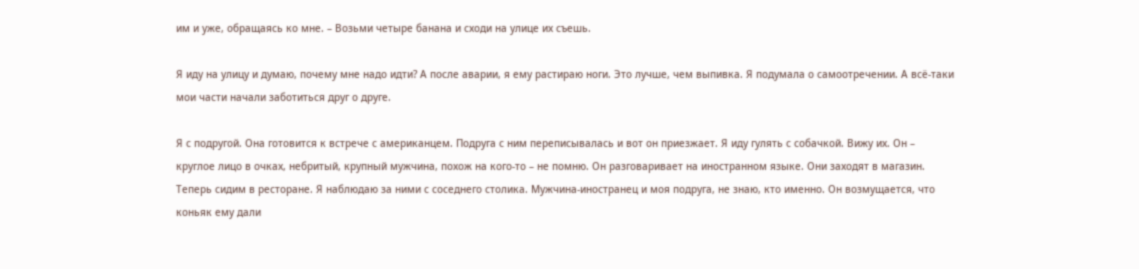им и уже, обращаясь ко мне. – Возьми четыре банана и сходи на улице их съешь.

Я иду на улицу и думаю, почему мне надо идти? А после аварии, я ему растираю ноги. Это лучше, чем выпивка. Я подумала о самоотречении. А всё-таки мои части начали заботиться друг о друге.

Я с подругой. Она готовится к встрече с американцем. Подруга с ним переписывалась и вот он приезжает. Я иду гулять с собачкой. Вижу их. Он – круглое лицо в очках, небритый, крупный мужчина, похож на кого-то – не помню. Он разговаривает на иностранном языке. Они заходят в магазин. Теперь сидим в ресторане. Я наблюдаю за ними с соседнего столика. Мужчина-иностранец и моя подруга, не знаю, кто именно. Он возмущается, что коньяк ему дали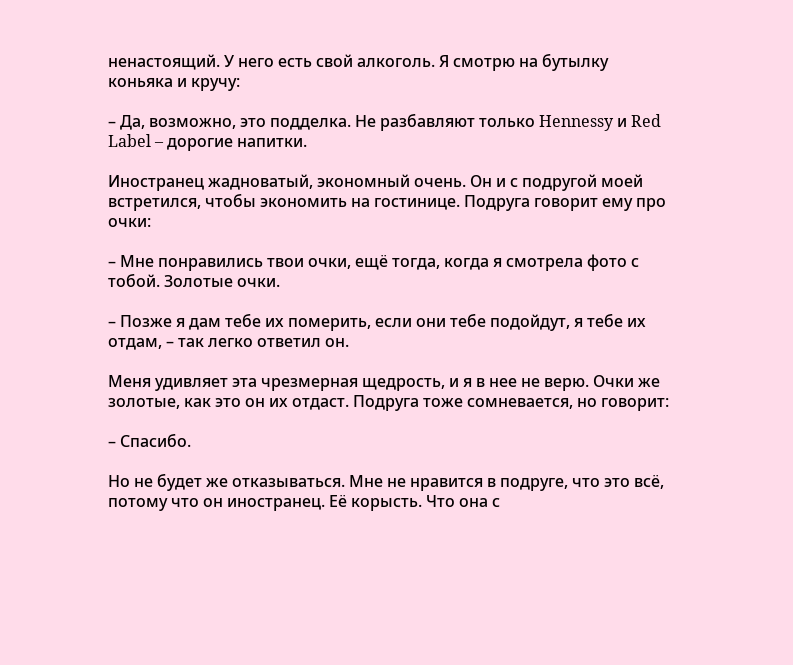ненастоящий. У него есть свой алкоголь. Я смотрю на бутылку коньяка и кручу:

– Да, возможно, это подделка. Не разбавляют только Hennessy и Red Label – дорогие напитки.

Иностранец жадноватый, экономный очень. Он и с подругой моей встретился, чтобы экономить на гостинице. Подруга говорит ему про очки:

– Мне понравились твои очки, ещё тогда, когда я смотрела фото с тобой. Золотые очки.

– Позже я дам тебе их померить, если они тебе подойдут, я тебе их отдам, – так легко ответил он.

Меня удивляет эта чрезмерная щедрость, и я в нее не верю. Очки же золотые, как это он их отдаст. Подруга тоже сомневается, но говорит:

– Спасибо.

Но не будет же отказываться. Мне не нравится в подруге, что это всё, потому что он иностранец. Её корысть. Что она с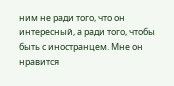ним не ради того, что он интересный, а ради того, чтобы быть с иностранцем. Мне он нравится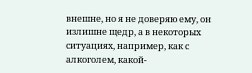внешне, но я не доверяю ему, он излишне щедр, а в некоторых ситуациях, например, как с алкоголем, какой-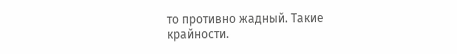то противно жадный. Такие крайности.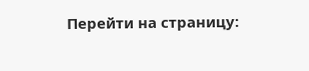Перейти на страницу: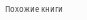Похожие книги